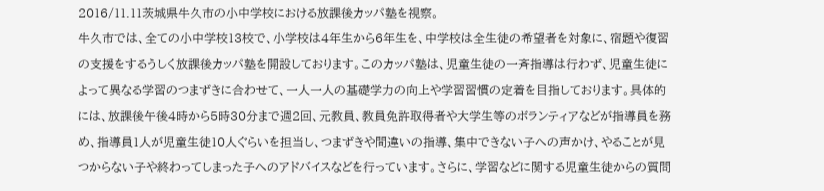2016/11.11茨城県牛久市の小中学校における放課後カッパ塾を視察。
牛久市では、全ての小中学校13校で、小学校は4年生から6年生を、中学校は全生徒の希望者を対象に、宿題や復習の支援をするうしく放課後カッパ塾を開設しております。このカッパ塾は、児童生徒の一斉指導は行わず、児童生徒によって異なる学習のつまずきに合わせて、一人一人の基礎学力の向上や学習習慣の定着を目指しております。具体的には、放課後午後4時から5時30分まで週2回、元教員、教員免許取得者や大学生等のボランティアなどが指導員を務め、指導員1人が児童生徒10人ぐらいを担当し、つまずきや間違いの指導、集中できない子への声かけ、やることが見つからない子や終わってしまった子へのアドバイスなどを行っています。さらに、学習などに関する児童生徒からの質問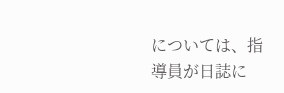については、指導員が日誌に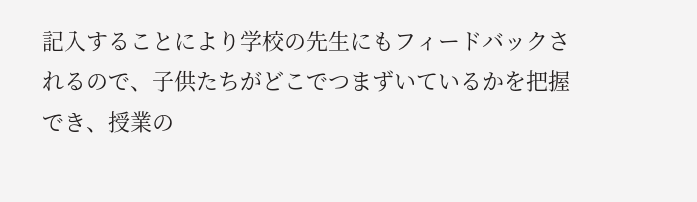記入することにより学校の先生にもフィードバックされるので、子供たちがどこでつまずいているかを把握でき、授業の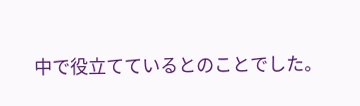中で役立てているとのことでした。